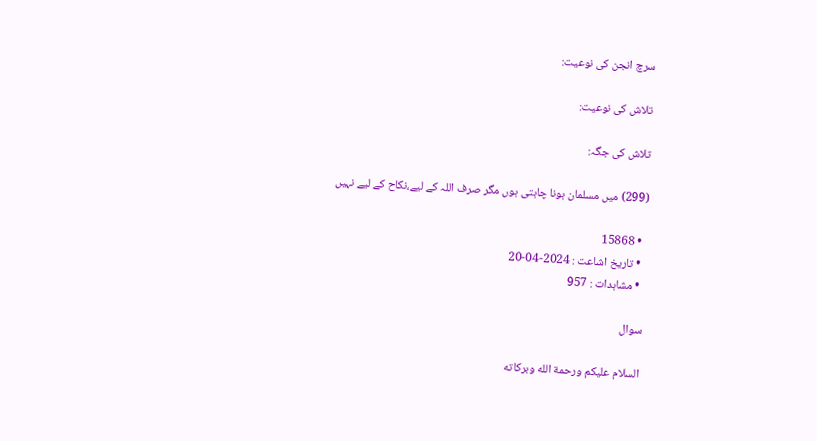سرچ انجن کی نوعیت:

تلاش کی نوعیت:

تلاش کی جگہ:

(299) میں مسلمان ہونا چاہتی ہوں مگر صرف اللہ کے لیے،نکاح کے لیے نہیں

  • 15868
  • تاریخ اشاعت : 2024-04-20
  • مشاہدات : 957

سوال

السلام عليكم ورحمة الله وبركاته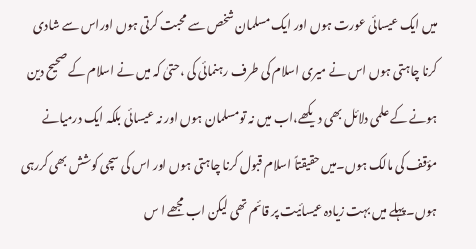میں ایک عیسائی عورت ہوں اور ایک مسلمان شخص سے محبت کرتی ہوں اوراس سے شادی کرنا چاہتی ہوں اس نے میری اسلام کی طرف رہنمائی کی ،حتیٰ کہ میں نے اسلام کے صحیح دین ہونے کے علمی دلائل بھی دیکھے،اب میں نہ تومسلمان ہوں اور نہ عیسائی بلکہ ایک درمیانے مؤقف کی مالک ہوں۔میں حقیقتاً اسلام قبول کرنا چاہتی ہوں اور اس کی سچی کوشش بھی کررہی ہوں۔پہلے میں بہت زیادہ عیسائیت پر قائم تھی لیکن اب مجھے ا س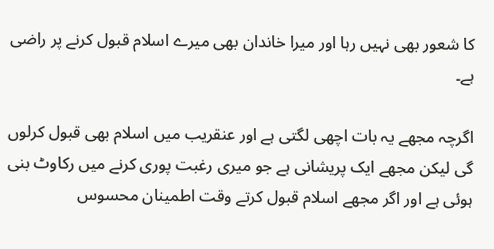کا شعور بھی نہیں رہا اور میرا خاندان بھی میرے اسلام قبول کرنے پر راضی ہے۔

اگرچہ مجھے یہ بات اچھی لگتی ہے اور عنقریب میں اسلام بھی قبول کرلوں گی لیکن مجھے ایک پریشانی ہے جو میری رغبت پوری کرنے میں رکاوٹ بنی ہوئی ہے اور اگر مجھے اسلام قبول کرتے وقت اطمینان محسوس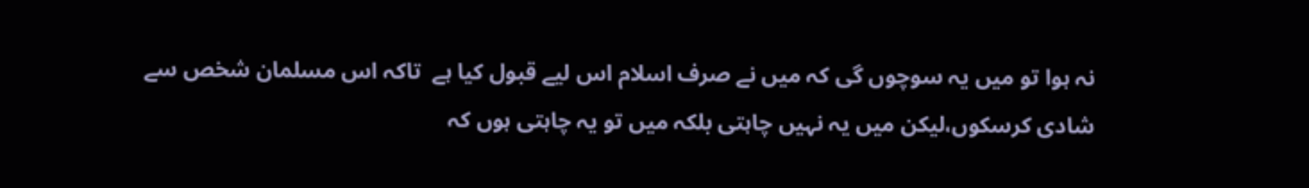نہ ہوا تو میں یہ سوچوں گی کہ میں نے صرف اسلام اس لیے قبول کیا ہے  تاکہ اس مسلمان شخص سے شادی کرسکوں،لیکن میں یہ نہیں چاہتی بلکہ میں تو یہ چاہتی ہوں کہ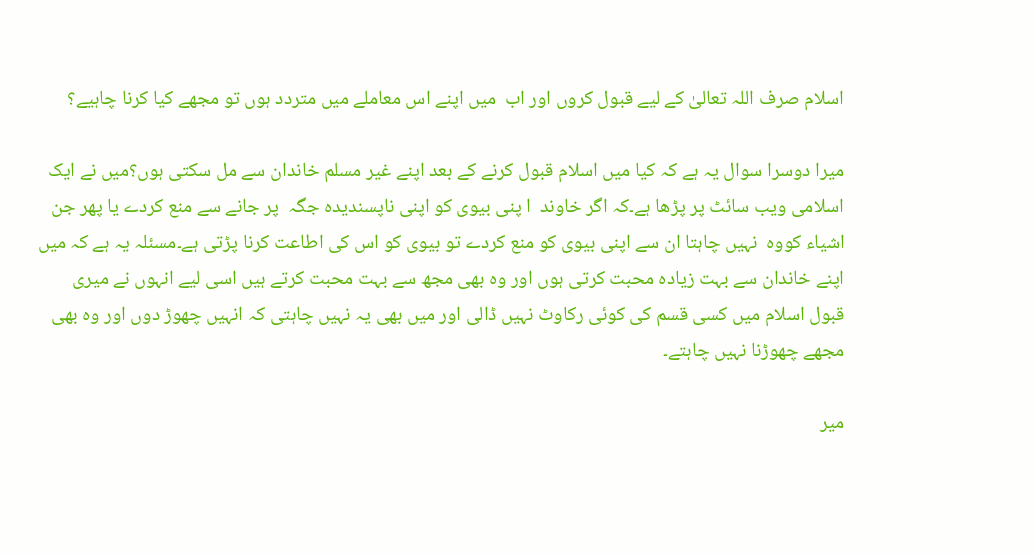اسلام صرف اللہ تعالیٰ کے لیے قبول کروں اور اب  میں اپنے اس معاملے میں متردد ہوں تو مجھے کیا کرنا چاہیے؟

میرا دوسرا سوال یہ ہے کہ کیا میں اسلام قبول کرنے کے بعد اپنے غیر مسلم خاندان سے مل سکتی ہوں؟میں نے ایک اسلامی ویب سائٹ پر پڑھا ہے۔کہ اگر خاوند  ا پنی بیوی کو اپنی ناپسندیدہ جگہ  پر جانے سے منع کردے یا پھر جن اشیاء کووہ  نہیں چاہتا ان سے اپنی بیوی کو منع کردے تو بیوی کو اس کی اطاعت کرنا پڑتی ہے۔مسئلہ یہ ہے کہ میں اپنے خاندان سے بہت زیادہ محبت کرتی ہوں اور وہ بھی مجھ سے بہت محبت کرتے ہیں اسی لیے انہوں نے میری قبول اسلام میں کسی قسم کی کوئی رکاوٹ نہیں ڈالی اور میں بھی یہ نہیں چاہتی کہ انہیں چھوڑ دوں اور وہ بھی مجھے چھوڑنا نہیں چاہتے۔

میر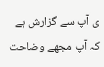ی آپ سے گزارش ہے کہ آپ مجھے وضاحت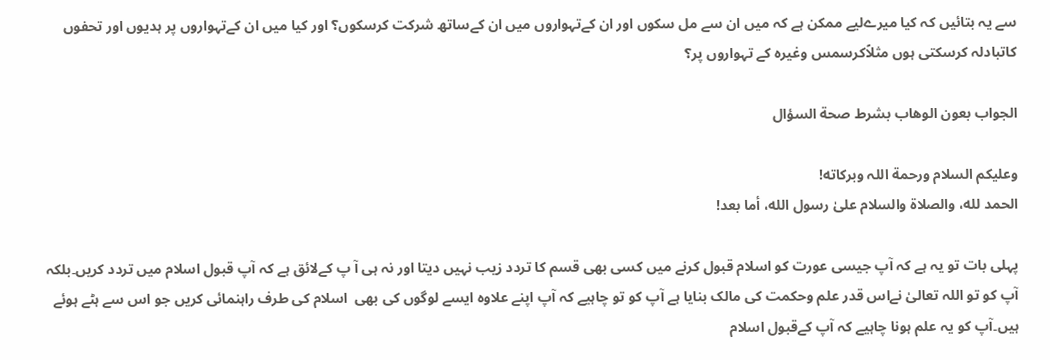سے یہ بتائیں کہ کیا میرےلیے ممکن ہے کہ میں ان سے مل سکوں اور ان کےتہواروں میں ان کےساتھ شرکت کرسکوں؟ اور کیا میں ان کےتہواروں پر ہدیوں اور تحفوں کاتبادلہ کرسکتی ہوں مثلاًکرسمس وغیرہ کے تہواروں پر؟

الجواب بعون الوهاب بشرط صحة السؤال

وعلیکم السلام ورحمة اللہ وبرکاته!
الحمد لله، والصلاة والسلام علىٰ رسول الله، أما بعد!

پہلی بات تو یہ ہے کہ آپ جیسی عورت کو اسلام قبول کرنے میں کسی بھی قسم کا تردد زیب نہیں دیتا اور نہ ہی آ پ کےلائق ہے کہ آپ قبول اسلام میں تردد کریں۔بلکہ آپ کو تو اللہ تعالیٰ نےاس قدر علم وحکمت کی مالک بنایا ہے آپ کو تو چاہیے کہ آپ اپنے علاوہ ایسے لوگوں کی بھی  اسلام کی طرف راہنمائی کریں جو اس سے ہٹے ہوئے ہیں۔آپ کو یہ علم ہونا چاہیے کہ آپ کےقبول اسلام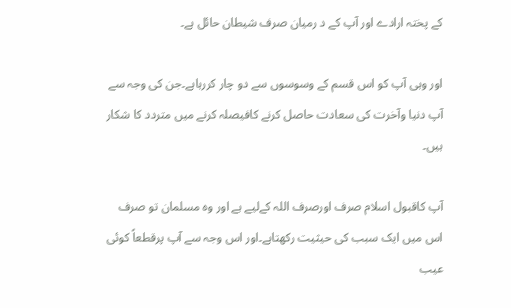کے پختہ ارادے اور آپ کے د رمیان صرف شیطان حائل ہے۔

اور وہی آپ کو اس قسم کے وسوسوں سے دو چار کررہاہے۔جن کی وجہ سے آپ دنیا وآخرت کی سعادت حاصل کرنے کافیصلہ کرنے میں متردد کا شکار ہیں۔

آپ کاقبول اسلام صرف اورصرف اللہ کےلیے ہے اور وہ مسلمان تو صرف اس میں ایک سبب کی حیثیت رکھتاہے۔اور اس وجہ سے آپ پرقطعاً کوئی عیب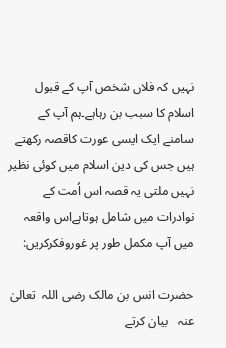نہیں کہ فلاں شخص آپ کے قبول اسلام کا سبب بن رہاہے۔ہم آپ کے سامنے ایک ایسی عورت کاقصہ رکھتے ہیں جس کی دین اسلام میں کوئی نظیر نہیں ملتی یہ قصہ اس اُمت کے نوادرات میں شامل ہوتاہےاس واقعہ میں آپ مکمل طور پر غوروفکرکریں:

حضرت انس بن مالک رضی اللہ  تعالیٰ عنہ   بیان کرتے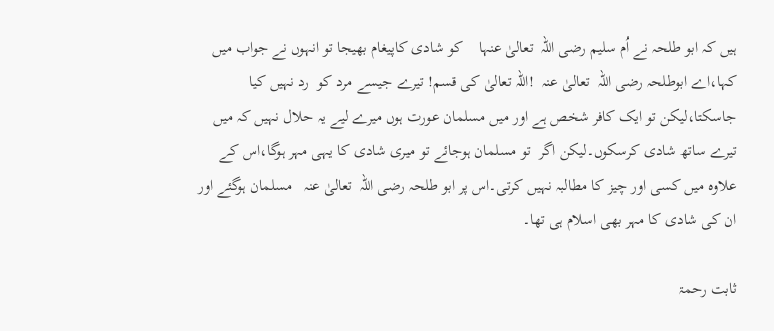ہیں کہ ابو طلحہ نے اُم سلیم رضی اللہ  تعالیٰ عنہا    کو شادی کاپیغام بھیجا تو انہوں نے جواب میں کہا،اے ابوطلحہ رضی اللہ  تعالیٰ عنہ  !اللہ تعالیٰ کی قسم! تیرے جیسے مرد کو  رد نہیں کیا جاسکتا،لیکن تو ایک کافر شخص ہے اور میں مسلمان عورت ہوں میرے لیے یہ حلال نہیں کہ میں تیرے ساتھ شادی کرسکوں۔لیکن اگر  تو مسلمان ہوجائے تو میری شادی کا یہی مہر ہوگا،اس کے علاوہ میں کسی اور چیز کا مطالبہ نہیں کرتی۔اس پر ابو طلحہ رضی اللہ  تعالیٰ عنہ   مسلمان ہوگئے اور ان کی شادی کا مہر بھی اسلام ہی تھا۔

ثابت رحمۃ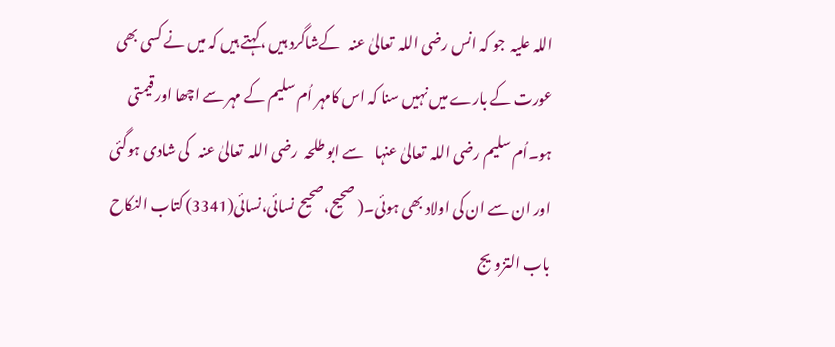اللہ علیہ  جو کہ انس رضی اللہ  تعالیٰ عنہ   کےشاگرد ہیں ،کہتے ہیں کہ میں نے کسی بھی عورت کے بارے میں نہیں سنا کہ اس کامہر اُم سلیم کے مہر سے اچھا اور قیمتی ہو۔اُم سلیم رضی اللہ  تعالیٰ عنہا    سے ابو طلحہ  رضی اللہ  تعالیٰ عنہ   کی شادی ہوگئی اور ان سے ان کی اولاد بھی ہوئی۔( صحیح،صحیح نسائی،نسائی(3341) کتاب النکاح باب التزویج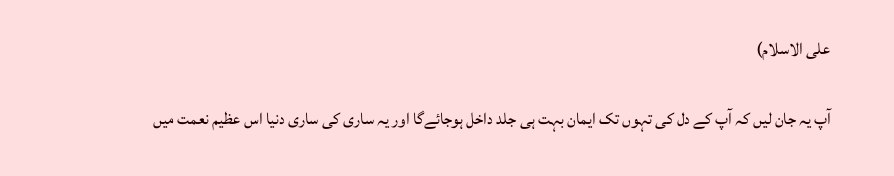علی الاسلام)

آپ یہ جان لیں کہ آپ کے دل کی تہوں تک ایمان بہت ہی جلد داخل ہوجائےگا اور یہ ساری کی ساری دنیا اس عظیم نعمت میں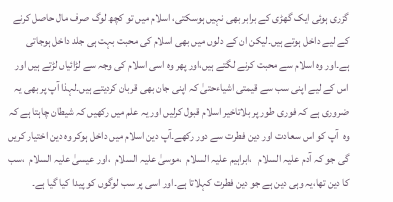گزری ہوئی ایک گھڑی کے برابر بھی نہیں ہوسکتی، اسلام میں تو کچھ لوگ صرف مال حاصل کرنے کے لیے داخل ہوتے ہیں۔لیکن ان کے دلوں میں بھی اسلام کی محبت بہت ہی جلد داخل ہوجاتی ہے۔اور وہ اسلام سے محبت کرنے لگتے ہیں،اور پھر وہ اسی اسلام کی وجہ سے لڑائیاں لڑتے ہیں اور اس کے لیے اپنی سب سے قیمتی اشیاءحتیٰ کہ اپنی جان بھی قربان کردیتے ہیں۔لہذا آپ پر بھی یہ ضروری ہے کہ فوری طور پر بلاتاخیر اسلام قبول کرلیں اور یہ علم میں رکھیں کہ شیطان چاہتا ہے کہ وہ  آپ کو اس سعادت اور دین فطرت سے دور رکھے۔آپ دین اسلام میں داخل ہوکر وہ دین اختیار کریں گی جو کہ آدم علیہ السلام   ،ابراہیم علیہ السلام  ،موسیٰ علیہ السلام  ،اور عیسیٰ علیہ السلام  ،سب کا دین تھا،یہ وہی دین ہے جو دین فطرت کہلاتا ہے۔اور اسی پر سب لوگوں کو پیدا کیا گیا ہے۔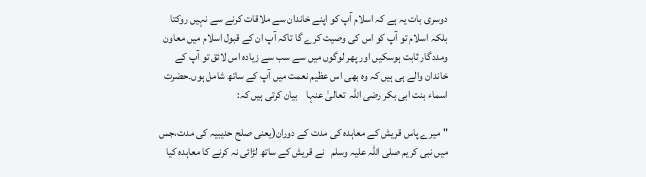دوسری بات یہ ہے کہ اسلام آپ کو اپنے خاندان سے ملاقات کرنے سے نہیں روکتا بلکہ اسلام تو آپ کو اس کی وصیت کرے گا تاکہ آپ ان کے قبول اسلام میں معاون ومددگار ثابت ہوسکیں اور پھر لوگوں میں سے سب سے زیادہ اس لائق تو آپ کے خاندان والے ہی ہیں کہ وہ بھی اس عظیم نعمت میں آپ کے ساتھ شامل ہوں۔حضرت اسماء بنت ابی بکر رضی اللہ  تعالیٰ عنہا    بیان کرتی ہیں کہ:

"میرے پاس قریش کے معاہدہ کی مدت کے دوران(یعنی صلح حدیبیہ کی مدت،جس میں نبی کریم صلی اللہ علیہ وسلم   نے قریش کے ساتھ لڑائی نہ کرنے کا معاہدہ کیا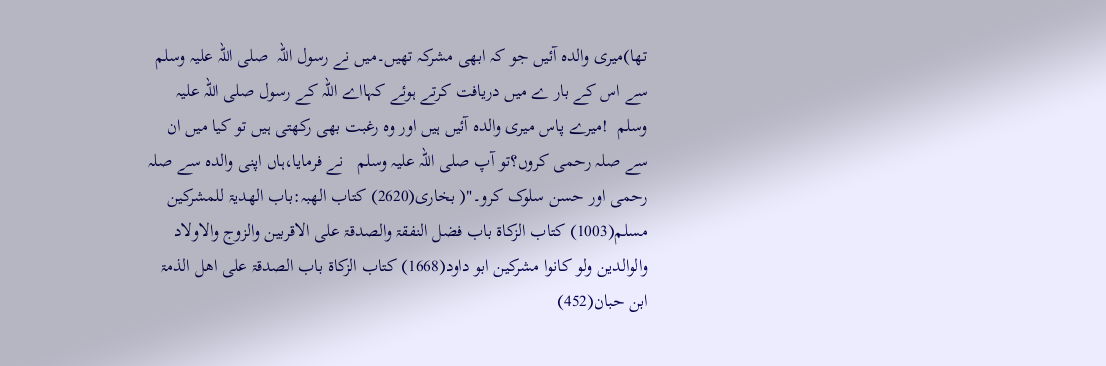تھا)میری والدہ آئیں جو کہ ابھی مشرکہ تھیں۔میں نے رسول اللہ  صلی اللہ علیہ وسلم   سے اس کے بار ے میں دریافت کرتے ہوئے کہااے اللہ کے رسول صلی اللہ علیہ وسلم  !میرے پاس میری والدہ آئیں ہیں اور وہ رغبت بھی رکھتی ہیں تو کیا میں ان سے صلہ رحمی کروں؟تو آپ صلی اللہ علیہ وسلم   نے فرمایا،ہاں اپنی والدہ سے صلہ رحمی اور حسن سلوک کرو۔"( بخاری(2620) کتاب الھبہ:باب الھدیۃ للمشرکین مسلم(1003) کتاب الزکاۃ باب فضل النفقۃ والصدقۃ علی الاقربین والزوج والاولاد والوالدین ولو کانوا مشرکین ابو داود(1668) کتاب الزکاۃ باب الصدقۃ علی اھل الذمۃ ابن حبان(452)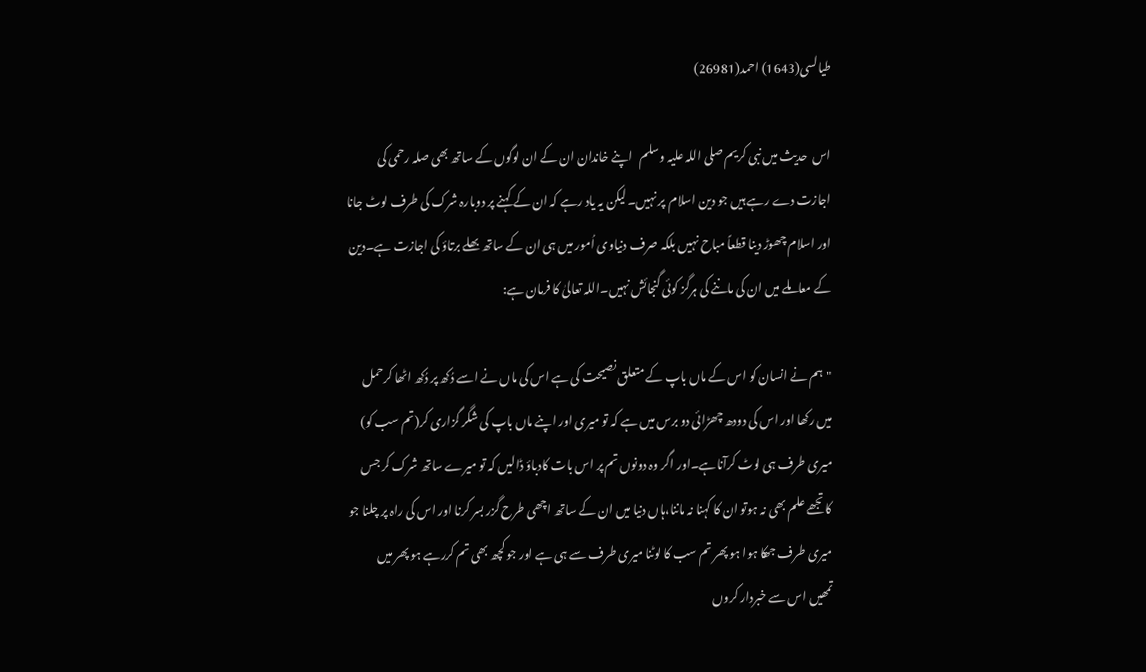طیالسی(1643) احمد(26981)

اس  حدیث میں نبی کریم صلی اللہ علیہ وسلم   اپنے خاندان ان کے ان لوگوں کے ساتھ بھی صلہ رحمی کی اجازت دے رہے ہیں جو دین اسلام  پر نہیں۔لیکن یہ یاد رہے کہ ان کے کہنے پر دوبارہ شرک کی طرف لوٹ جانا اور اسلام چھوڑ دینا قطعاً مباح نہیں بلکہ صرف دنیاوی اُمور میں ہی ان کے ساتھ بھلے برتاؤ کی اجازت ہے۔دین کے معاملے میں ان کی ماننے کی ہرگز کوئی گنجائش نہیں۔اللہ تعالیٰ کا فرمان ہے:

"ہم نے انسان کو اس کے ماں باپ کے متعلق نصیحت کی ہے اس کی ماں نے اسے دُکھ پر دُکھ اٹھا کرحمل  میں رکھا اور اس کی دودھ چھڑائی دو برس میں ہے کہ تو میری اور اپنے ماں باپ کی شگر گزاری کر(تم سب کو) میری طرف ہی لوٹ کرآناہے۔اور اگر وہ دونوں تم پر اس بات کادباؤ ڈالیں کہ تو میرے ساتھ شرک کر جس کاتجھے علم بھی نہ ہوتو ان کا کہنا نہ ماننا،ہاں دنیا میں ان کے ساتھ اچھی طرح گزر بسر کرنا اور اس کی راہ پر چلنا جو میری طرف جھکا ہوا ہو پھر تم سب کا لوٹنا میری طرف سے ہی ہے اور جو کچھ بھی تم کررہے ہو پھر میں تمھیں اس سے خبردار کروں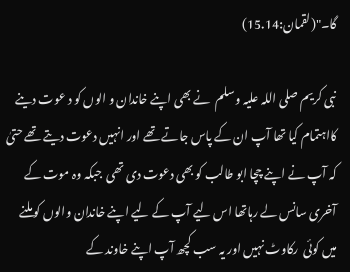گا۔"(لقمان:15.14)

نبی کریم صلی اللہ علیہ وسلم  نے بھی اپنے خاندان و الوں کو د عوت دینے کااہتمام کیا تھا آپ ان کے پاس جاتے تھے اور انہیں دعوت دیتے تھے حتیٰ کہ آپ نے اپنے چچا ابو طالب کو بھی دعوت دی تھی  جبکہ وہ موت کے آخری سانس لے رہاتھا اس لیے آپ کے لیے اپنے خاندان والوں کو ملنے میں کوئی  رکاوٹ نہیں اور یہ سب کچھ آپ اپنے خاوند کے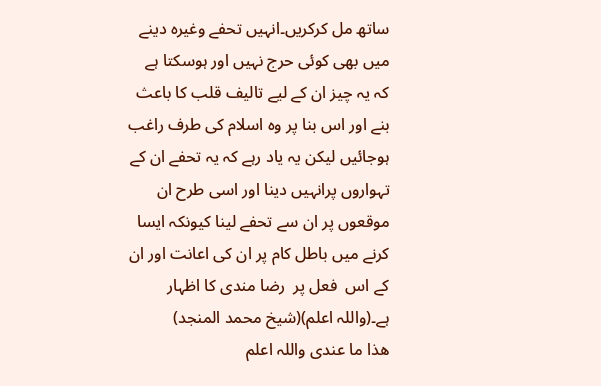ساتھ مل کرکریں۔انہیں تحفے وغیرہ دینے میں بھی کوئی حرج نہیں اور ہوسکتا ہے کہ یہ چیز ان کے لیے تالیف قلب کا باعث بنے اور اس بنا پر وہ اسلام کی طرف راغب ہوجائیں لیکن یہ یاد رہے کہ یہ تحفے ان کے تہواروں پرانہیں دینا اور اسی طرح ان موقعوں پر ان سے تحفے لینا کیونکہ ایسا کرنے میں باطل کام پر ان کی اعانت اور ان کے اس  فعل پر  رضا مندی کا اظہار ہے۔(واللہ اعلم)(شیخ محمد المنجد)
ھذا ما عندی واللہ اعلم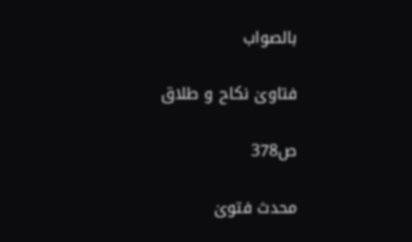بالصواب

فتاویٰ نکاح و طلاق

ص378

محدث فتویٰ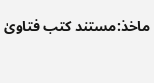ماخذ:مستند کتب فتاویٰ